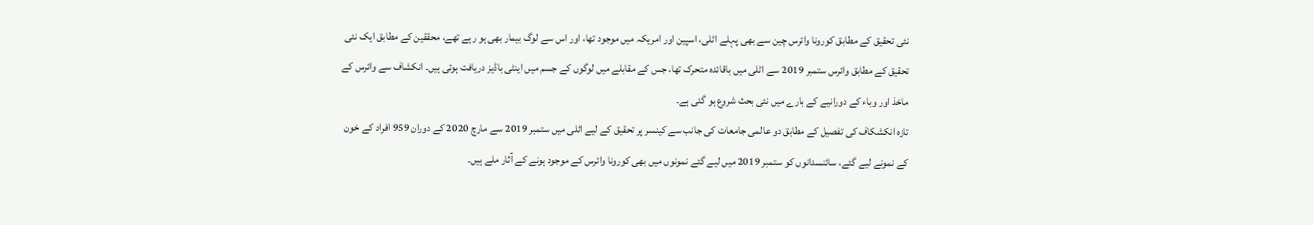نئی تحقیق کے مطابق کورونا وائرس چین سے بھی پہلے اٹلی، اسپین اور امریکہ میں موجود تھا، اور اس سے لوگ بیمار بھی ہو رہے تھے، محققین کے مطابق ایک نئی تحقیق کے مطابق وائرس ستمبر 2019 سے اٹلی میں باقائدہ متحرک تھا، جس کے مقابلے میں لوگوں کے جسم میں اینٹی باڈیز دریافت ہوئی ہیں۔ انکشاف سے وائرس کے ماخذ اور وباء کے دورانیے کے بارے میں نئی بحث شروع ہو گئی ہے۔
تازہ انکشکاف کی تفصیل کے مطابق دو عالمی جامعات کی جانب سے کینسر پر تحقیق کے لیے اٹلی میں ستمبر 2019 سے مارچ 2020 کے دوران 959 افراد کے خون کے نمونے لیے گئے، سائنسدانوں کو ستمبر 2019 میں لیے گئے نمونوں میں بھی کورونا وائرس کے موجود ہونے کے آثار ملے ہیں۔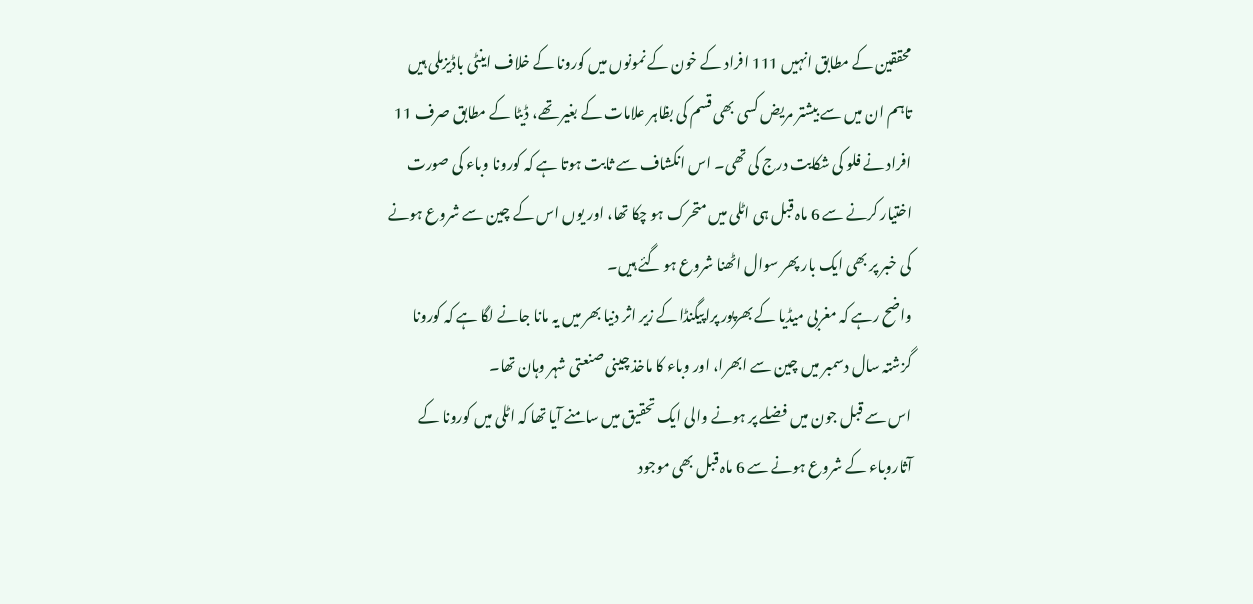محققین کے مطابق انہیں 111 افراد کے خون کے نمونوں میں کورونا کے خلاف اینٹی باڈیزملی ہیں تاہم ان میں سے بیشتر مریض کسی بھی قسم کی بظاہر علامات کے بغیر تھے، ڈیٹا کے مطابق صرف 11 افراد نے فلو کی شکایت درج کی تھی۔ اس انکشاف سے ثابت ہوتا ہے کہ کورونا وباء کی صورت اختیار کرنے سے 6 ماہ قبل ہی اٹلی میں متحرک ہو چکا تھا، اور یوں اس کے چین سے شروع ہونے کی خبر پر بھی ایک بار پھر سوال اٹھنا شروع ہو گئے ہیں۔
واضح رہے کہ مغربی میڈیا کے بھرپور پراپیگنڈا کے زیر اثر دنیا بھر میں یہ مانا جانے لگا ہے کہ کورونا گزشتہ سال دسمبر میں چین سے ابھرا، اور وباء کا ماخذ چینی صنعتی شہر وہان تھا۔
اس سے قبل جون میں فضلے پر ہونے والی ایک تحقیق میں سامنے آیا تھا کہ اٹلی میں کورونا کے آثاروباء کے شروع ہونے سے 6 ماہ قبل بھی موجود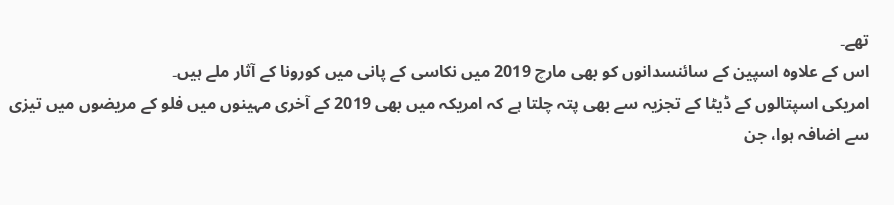تھے۔
اس کے علاوہ اسپین کے سائنسدانوں کو بھی مارچ 2019 میں نکاسی کے پانی میں کورونا کے آثار ملے ہیں۔
امریکی اسپتالوں کے ڈیٹا کے تجزیہ سے بھی پتہ چلتا ہے کہ امریکہ میں بھی 2019 کے آخری مہینوں میں فلو کے مریضوں میں تیزی سے اضافہ ہوا، جن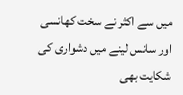میں سے اکثر نے سخت کھانسی اور سانس لینے میں دشواری کی شکایت بھی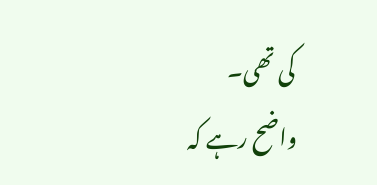کی تھی۔
واضح رہے کہ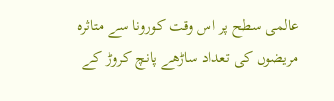عالمی سطح پر اس وقت کورونا سے متاثرہ مریضوں کی تعداد ساڑھے پانچ کروڑ کے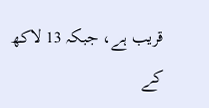قریب ہے، جبکہ 13 لاکھ کے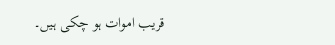قریب اموات ہو چکی ہیں۔